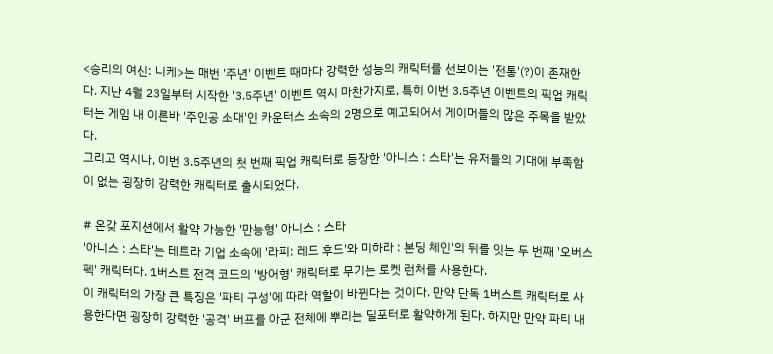<승리의 여신: 니케>는 매번 '주년' 이벤트 때마다 강력한 성능의 캐릭터를 선보이는 '전통'(?)이 존재한다. 지난 4월 23일부터 시작한 '3.5주년' 이벤트 역시 마찬가지로, 특히 이번 3.5주년 이벤트의 픽업 캐릭터는 게임 내 이른바 '주인공 소대'인 카운터스 소속의 2명으로 예고되어서 게이머들의 많은 주목을 받았다.
그리고 역시나, 이번 3.5주년의 첫 번째 픽업 캐릭터로 등장한 '아니스 : 스타'는 유저들의 기대에 부족함이 없는 굉장히 강력한 캐릭터로 출시되었다.

# 온갖 포지션에서 활약 가능한 '만능형' 아니스 : 스타
'아니스 : 스타'는 테트라 기업 소속에 '라피: 레드 후드'와 미하라 : 본딩 체인'의 뒤를 잇는 두 번째 '오버스펙' 캐릭터다. 1버스트 전격 코드의 '방어형' 캐릭터로 무기는 로켓 런처를 사용한다.
이 캐릭터의 가장 큰 특징은 '파티 구성'에 따라 역할이 바뀐다는 것이다. 만약 단독 1버스트 캐릭터로 사용한다면 굉장히 강력한 '공격' 버프를 아군 전체에 뿌리는 딜포터로 활약하게 된다. 하지만 만약 파티 내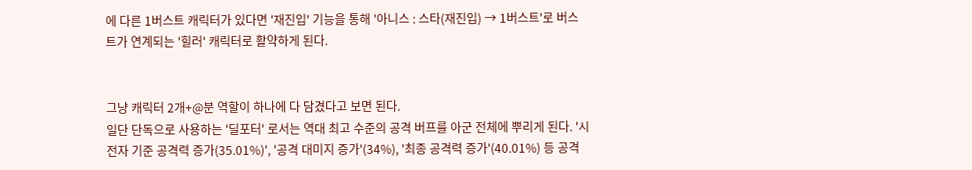에 다른 1버스트 캐릭터가 있다면 '재진입' 기능을 통해 '아니스 : 스타(재진입) → 1버스트'로 버스트가 연계되는 '힐러' 캐릭터로 활약하게 된다.


그냥 캐릭터 2개+@분 역할이 하나에 다 담겼다고 보면 된다.
일단 단독으로 사용하는 '딜포터' 로서는 역대 최고 수준의 공격 버프를 아군 전체에 뿌리게 된다. '시전자 기준 공격력 증가(35.01%)', '공격 대미지 증가'(34%), '최종 공격력 증가'(40.01%) 등 공격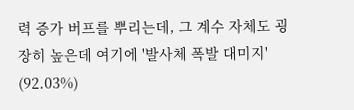력 증가 버프를 뿌리는데, 그 계수 자체도 굉장히 높은데 여기에 '발사체 폭발 대미지' (92.03%)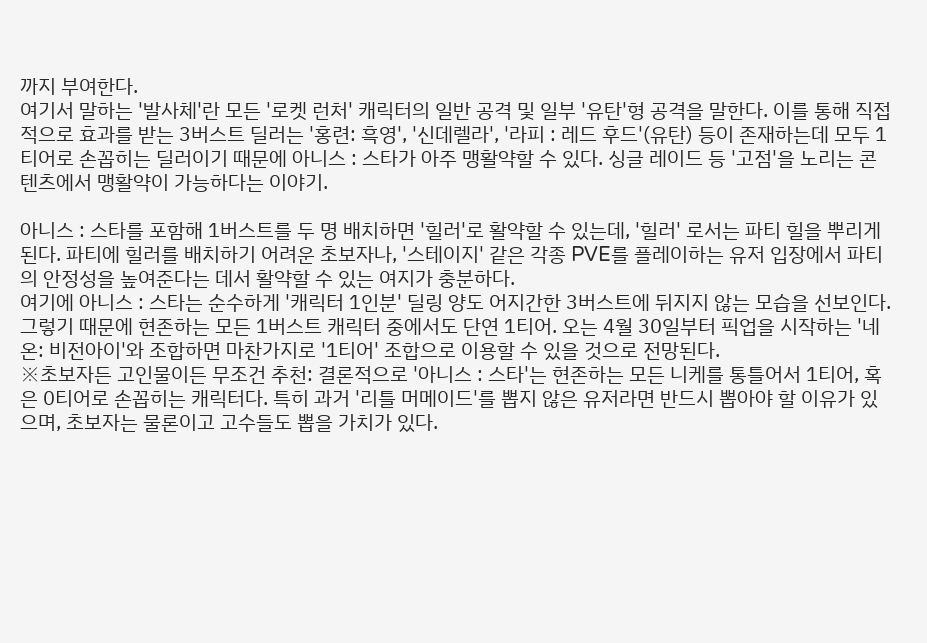까지 부여한다.
여기서 말하는 '발사체'란 모든 '로켓 런처' 캐릭터의 일반 공격 및 일부 '유탄'형 공격을 말한다. 이를 통해 직접적으로 효과를 받는 3버스트 딜러는 '홍련: 흑영', '신데렐라', '라피 : 레드 후드'(유탄) 등이 존재하는데 모두 1티어로 손꼽히는 딜러이기 때문에 아니스 : 스타가 아주 맹활약할 수 있다. 싱글 레이드 등 '고점'을 노리는 콘텐츠에서 맹활약이 가능하다는 이야기.

아니스 : 스타를 포함해 1버스트를 두 명 배치하면 '힐러'로 활약할 수 있는데, '힐러' 로서는 파티 힐을 뿌리게 된다. 파티에 힐러를 배치하기 어려운 초보자나, '스테이지' 같은 각종 PVE를 플레이하는 유저 입장에서 파티의 안정성을 높여준다는 데서 활약할 수 있는 여지가 충분하다.
여기에 아니스 : 스타는 순수하게 '캐릭터 1인분' 딜링 양도 어지간한 3버스트에 뒤지지 않는 모습을 선보인다. 그렇기 때문에 현존하는 모든 1버스트 캐릭터 중에서도 단연 1티어. 오는 4월 30일부터 픽업을 시작하는 '네온: 비전아이'와 조합하면 마찬가지로 '1티어' 조합으로 이용할 수 있을 것으로 전망된다.
※초보자든 고인물이든 무조건 추천: 결론적으로 '아니스 : 스타'는 현존하는 모든 니케를 통틀어서 1티어, 혹은 0티어로 손꼽히는 캐릭터다. 특히 과거 '리틀 머메이드'를 뽑지 않은 유저라면 반드시 뽑아야 할 이유가 있으며, 초보자는 물론이고 고수들도 뽑을 가치가 있다.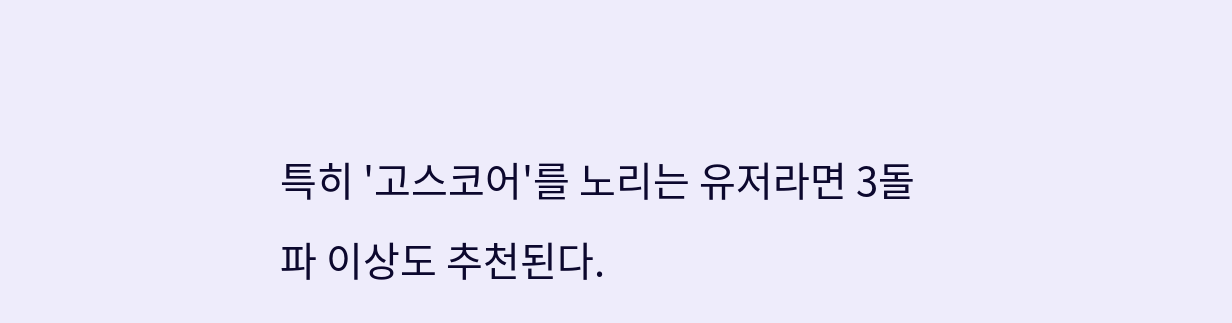특히 '고스코어'를 노리는 유저라면 3돌파 이상도 추천된다.